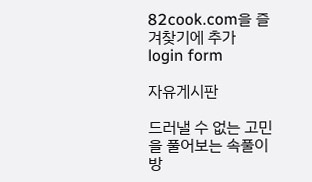82cook.com을 즐겨찾기에 추가
login form

자유게시판

드러낼 수 없는 고민을 풀어보는 속풀이방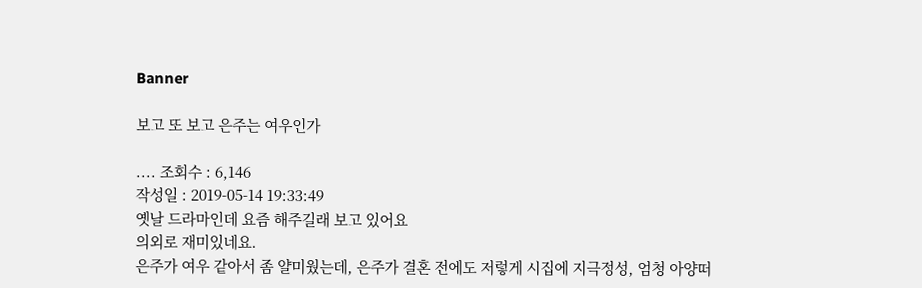Banner

보고 또 보고 은주는 여우인가

.... 조회수 : 6,146
작성일 : 2019-05-14 19:33:49
옛날 드라마인데 요즘 해주길래 보고 있어요
의외로 재미있네요.
은주가 여우 같아서 좀 얄미웠는데, 은주가 결혼 전에도 저렇게 시집에 지극정성, 엄청 아양떠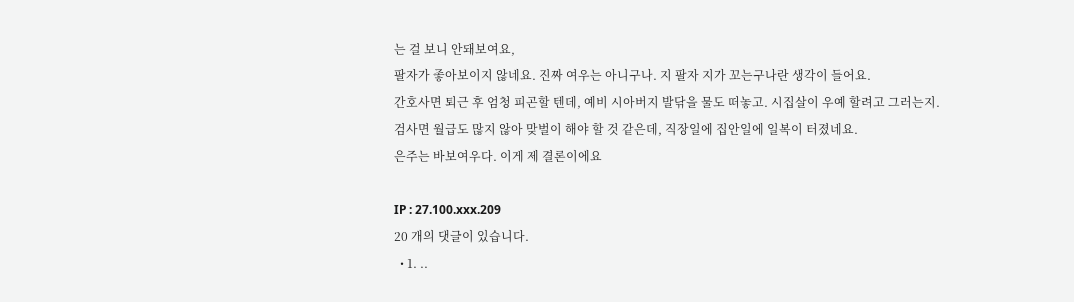는 걸 보니 안돼보여요,
팔자가 좋아보이지 않네요. 진짜 여우는 아니구나. 지 팔자 지가 꼬는구나란 생각이 들어요.
간호사면 퇴근 후 엄청 피곤할 텐데, 예비 시아버지 발닦을 물도 떠놓고. 시집살이 우예 할려고 그러는지.
검사면 월급도 많지 않아 맞벌이 해야 할 것 같은데, 직장일에 집안일에 일복이 터졌네요.
은주는 바보여우다. 이게 제 결론이에요

IP : 27.100.xxx.209
20 개의 댓글이 있습니다.
  • 1. ..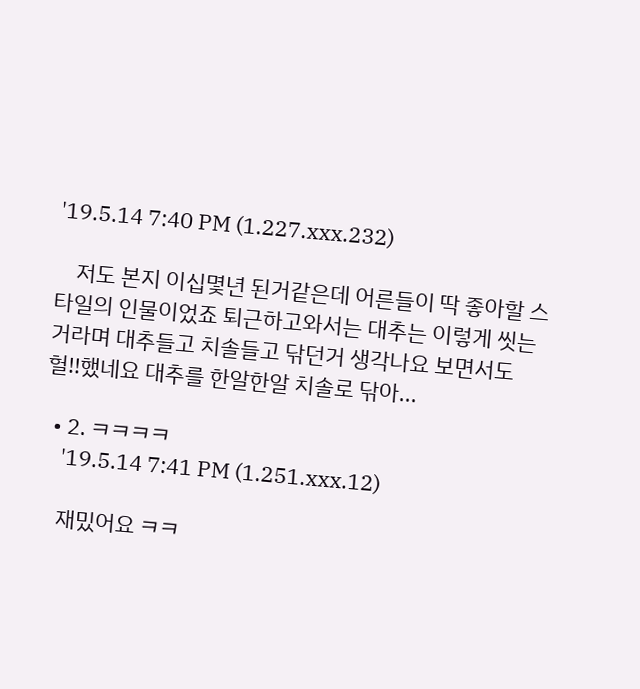'19.5.14 7:40 PM (1.227.xxx.232)

    저도 본지 이십몇년 된거같은데 어른들이 딱 좋아할 스타일의 인물이었죠 퇴근하고와서는 대추는 이렇게 씻는거라며 대추들고 치솔들고 닦던거 생각나요 보면서도 헐!!했네요 대추를 한알한알 치솔로 닦아...

  • 2. ㅋㅋㅋㅋ
    '19.5.14 7:41 PM (1.251.xxx.12)

    재밌어요 ㅋㅋ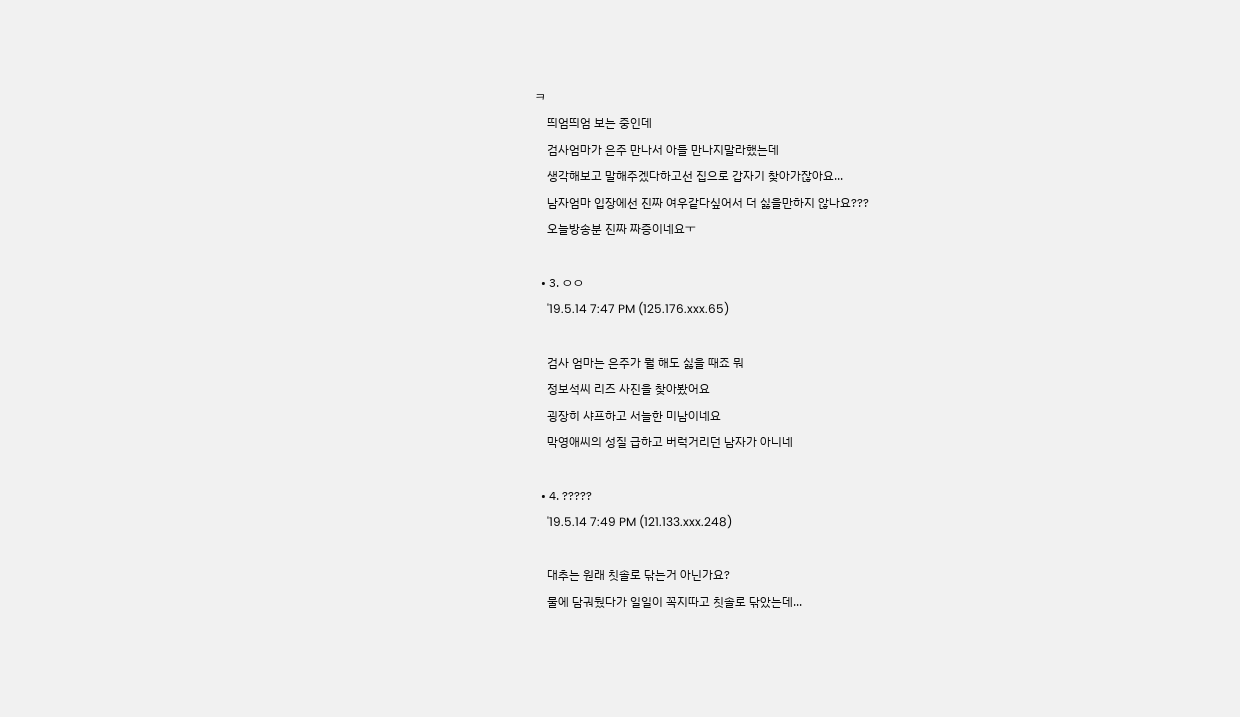ㅋ
    띄엄띄엄 보는 중인데
    검사엄마가 은주 만나서 아들 만나지말라했는데
    생각해보고 말해주겠다하고선 집으로 갑자기 찾아가잖아요...
    남자엄마 입장에선 진짜 여우같다싶어서 더 싫을만하지 않나요???
    오늘방송분 진짜 짜증이네요ㅜ

  • 3. ㅇㅇ
    '19.5.14 7:47 PM (125.176.xxx.65)

    검사 엄마는 은주가 뭘 해도 싫을 때죠 뭐
    정보석씨 리즈 사진을 찾아봤어요
    굉장히 샤프하고 서늘한 미남이네요
    막영애씨의 성질 급하고 버럭거리던 남자가 아니네

  • 4. ?????
    '19.5.14 7:49 PM (121.133.xxx.248)

    대추는 원래 칫솔로 닦는거 아닌가요?
    물에 담궈뒀다가 일일이 꼭지따고 칫솔로 닦았는데...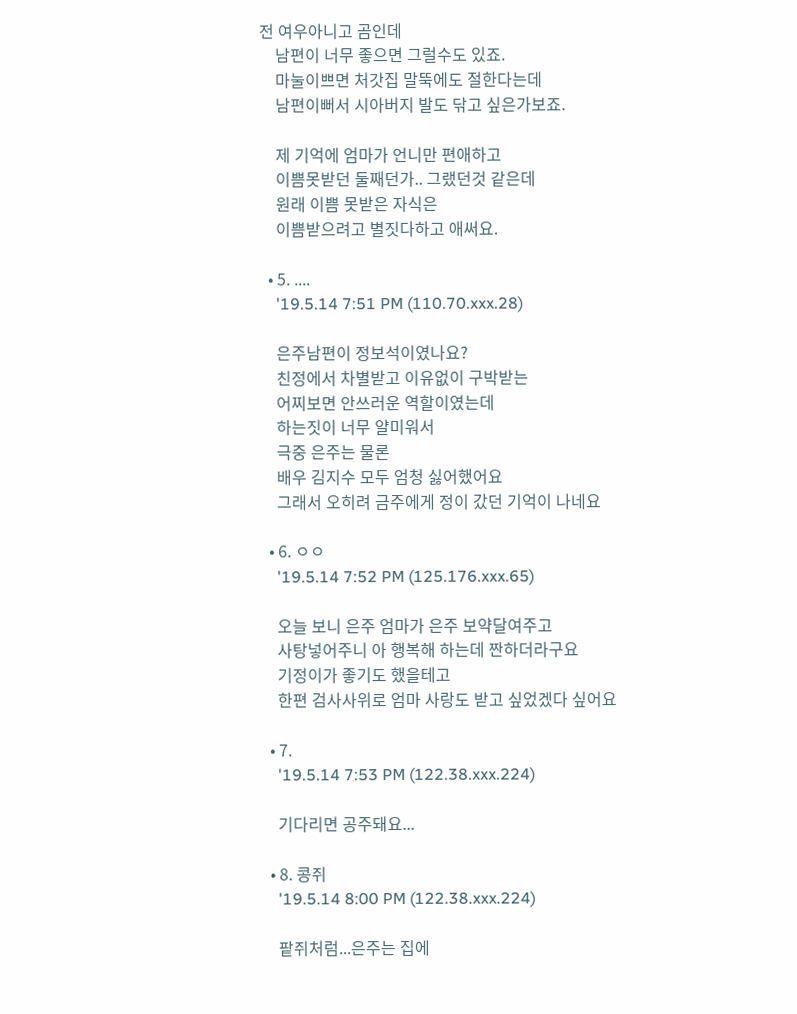전 여우아니고 곰인데
    남편이 너무 좋으면 그럴수도 있죠.
    마눌이쁘면 처갓집 말뚝에도 절한다는데
    남편이뻐서 시아버지 발도 닦고 싶은가보죠.

    제 기억에 엄마가 언니만 편애하고
    이쁨못받던 둘째던가.. 그랬던것 같은데
    원래 이쁨 못받은 자식은
    이쁨받으려고 별짓다하고 애써요.

  • 5. ....
    '19.5.14 7:51 PM (110.70.xxx.28)

    은주남편이 정보석이였나요?
    친정에서 차별받고 이유없이 구박받는
    어찌보면 안쓰러운 역할이였는데
    하는짓이 너무 얄미워서
    극중 은주는 물론
    배우 김지수 모두 엄청 싫어했어요
    그래서 오히려 금주에게 정이 갔던 기억이 나네요

  • 6. ㅇㅇ
    '19.5.14 7:52 PM (125.176.xxx.65)

    오늘 보니 은주 엄마가 은주 보약달여주고
    사탕넣어주니 아 행복해 하는데 짠하더라구요
    기정이가 좋기도 했을테고
    한편 검사사위로 엄마 사랑도 받고 싶었겠다 싶어요

  • 7.
    '19.5.14 7:53 PM (122.38.xxx.224)

    기다리면 공주돼요...

  • 8. 콩쥐
    '19.5.14 8:00 PM (122.38.xxx.224)

    팥쥐처럼...은주는 집에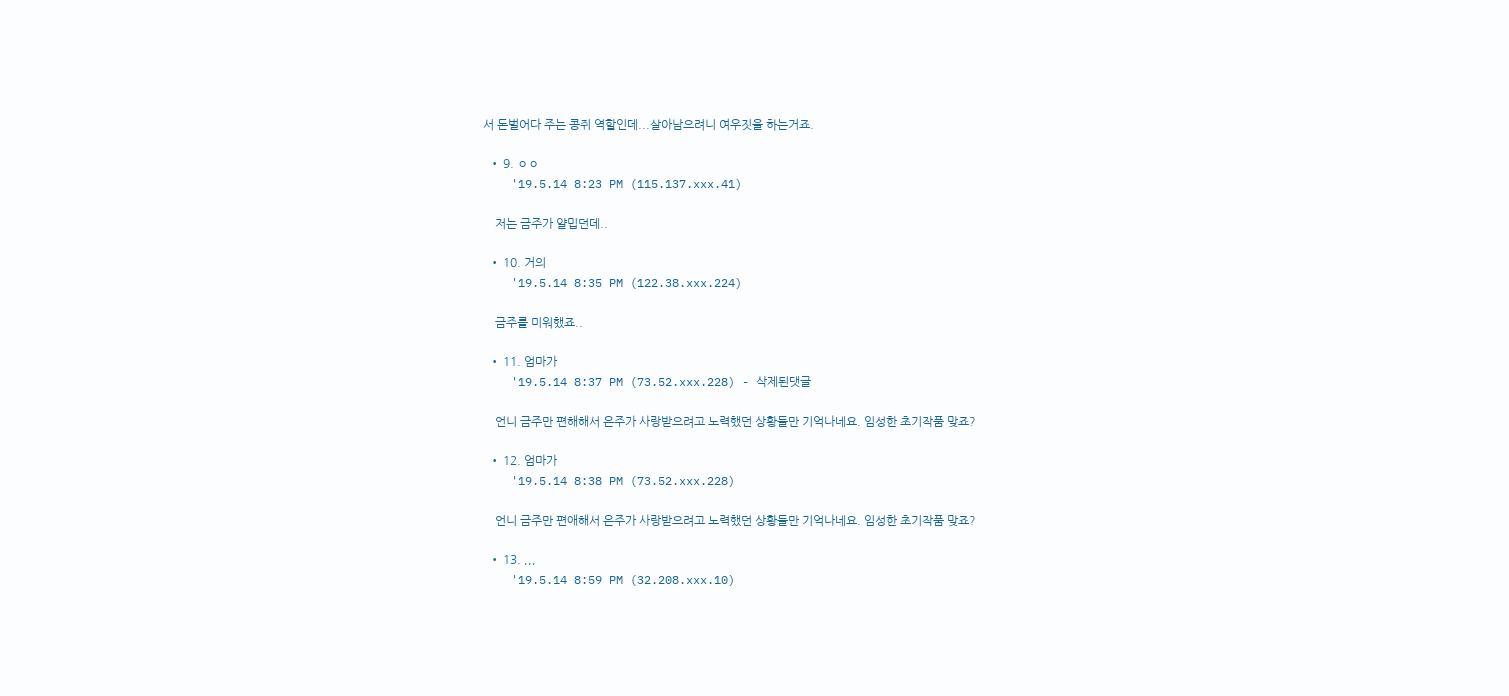서 돈벌어다 주는 콩쥐 역할인데...살아남으려니 여우짓을 하는거죠.

  • 9. ㅇㅇ
    '19.5.14 8:23 PM (115.137.xxx.41)

    저는 금주가 얄밉던데..

  • 10. 거의
    '19.5.14 8:35 PM (122.38.xxx.224)

    금주를 미워했죠..

  • 11. 엄마가
    '19.5.14 8:37 PM (73.52.xxx.228) - 삭제된댓글

    언니 금주만 편해해서 은주가 사랑받으려고 노력했던 상황들만 기억나네요. 임성한 초기작품 맞죠?

  • 12. 엄마가
    '19.5.14 8:38 PM (73.52.xxx.228)

    언니 금주만 편애해서 은주가 사랑받으려고 노력했던 상황들만 기억나네요. 임성한 초기작품 맞죠?

  • 13. ,,,
    '19.5.14 8:59 PM (32.208.xxx.10)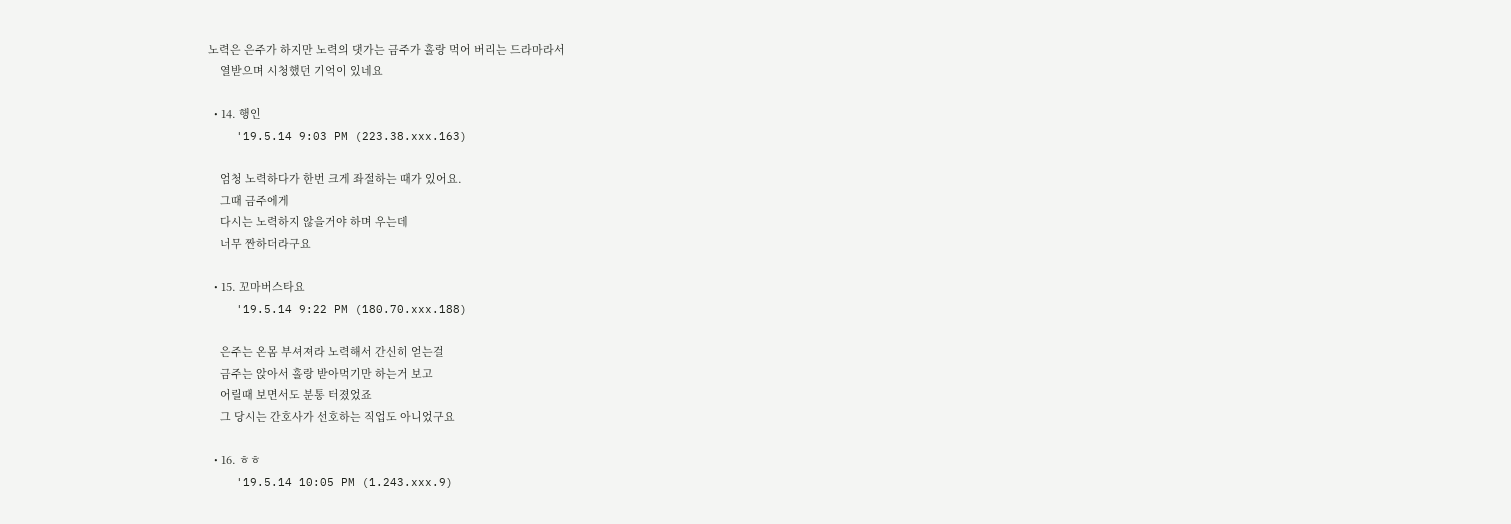노력은 은주가 하지만 노력의 댓가는 금주가 홀랑 먹어 버리는 드라마라서
    열받으며 시청했던 기억이 있네요

  • 14. 행인
    '19.5.14 9:03 PM (223.38.xxx.163)

    엄청 노력하다가 한번 크게 좌절하는 때가 있어요.
    그때 금주에게
    다시는 노력하지 않을거야 하며 우는데
    너무 짠하더라구요

  • 15. 꼬마버스타요
    '19.5.14 9:22 PM (180.70.xxx.188)

    은주는 온몸 부셔져라 노력해서 간신히 얻는걸
    금주는 앉아서 홀랑 받아먹기만 하는거 보고
    어릴때 보면서도 분통 터졌었죠
    그 당시는 간호사가 선호하는 직업도 아니었구요

  • 16. ㅎㅎ
    '19.5.14 10:05 PM (1.243.xxx.9)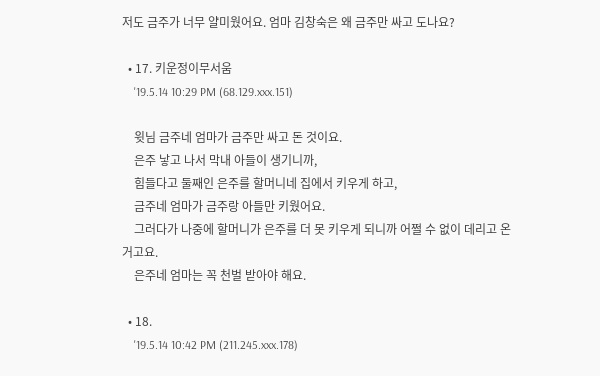저도 금주가 너무 얄미웠어요. 엄마 김창숙은 왜 금주만 싸고 도나요?

  • 17. 키운정이무서움
    '19.5.14 10:29 PM (68.129.xxx.151)

    윗님 금주네 엄마가 금주만 싸고 돈 것이요.
    은주 낳고 나서 막내 아들이 생기니까,
    힘들다고 둘째인 은주를 할머니네 집에서 키우게 하고,
    금주네 엄마가 금주랑 아들만 키웠어요.
    그러다가 나중에 할머니가 은주를 더 못 키우게 되니까 어쩔 수 없이 데리고 온 거고요.
    은주네 엄마는 꼭 천벌 받아야 해요.

  • 18.
    '19.5.14 10:42 PM (211.245.xxx.178)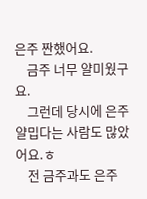은주 짠했어요.
    금주 너무 얄미웠구요.
    그런데 당시에 은주 얄밉다는 사람도 많았어요.ㅎ
    전 금주과도 은주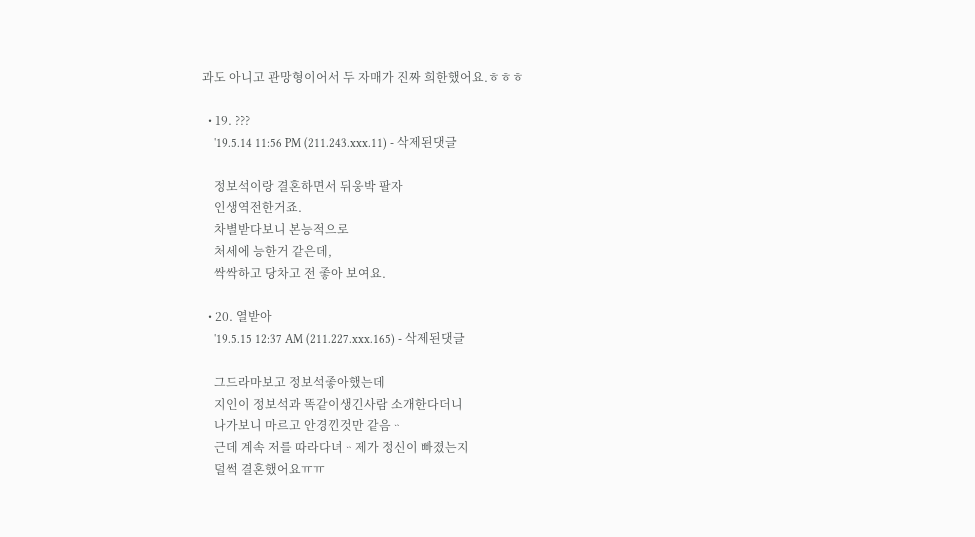과도 아니고 관망형이어서 두 자매가 진짜 희한했어요.ㅎㅎㅎ

  • 19. ???
    '19.5.14 11:56 PM (211.243.xxx.11) - 삭제된댓글

    정보석이랑 결혼하면서 뒤웅박 팔자
    인생역전한거죠.
    차별받다보니 본능적으로
    처세에 능한거 같은데,
    싹싹하고 당차고 전 좋아 보여요.

  • 20. 열받아
    '19.5.15 12:37 AM (211.227.xxx.165) - 삭제된댓글

    그드라마보고 정보석좋아했는데
    지인이 정보석과 똑같이생긴사람 소개한다더니
    나가보니 마르고 안경낀것만 같음ᆢ
    근데 계속 저를 따라다녀ᆢ제가 정신이 빠졌는지
    덜썩 결혼했어요ㅠㅠ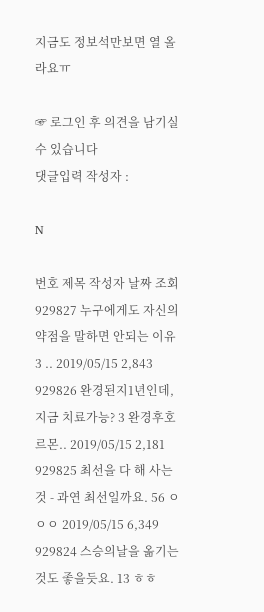지금도 정보석만보면 열 올라요ㅠ

☞ 로그인 후 의견을 남기실 수 있습니다
댓글입력 작성자 :

N

번호 제목 작성자 날짜 조회
929827 누구에게도 자신의 약점을 말하면 안되는 이유 3 .. 2019/05/15 2,843
929826 완경된지1년인데, 지금 치료가능? 3 완경후호르몬.. 2019/05/15 2,181
929825 최선을 다 해 사는 것 - 과연 최선일까요. 56 ㅇㅇㅇ 2019/05/15 6,349
929824 스승의날을 옮기는것도 좋을듯요. 13 ㅎㅎ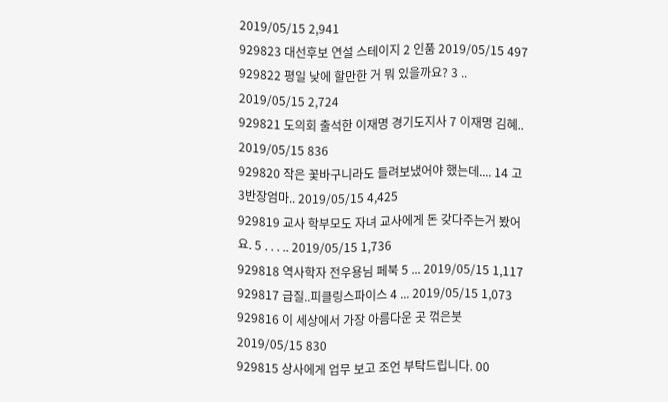2019/05/15 2,941
929823 대선후보 연설 스테이지 2 인품 2019/05/15 497
929822 평일 낮에 할만한 거 뭐 있을까요? 3 .. 2019/05/15 2,724
929821 도의회 출석한 이재명 경기도지사 7 이재명 김혜.. 2019/05/15 836
929820 작은 꽃바구니라도 들려보냈어야 했는데.... 14 고3반장엄마.. 2019/05/15 4,425
929819 교사 학부모도 자녀 교사에게 돈 갖다주는거 봤어요. 5 . . . .. 2019/05/15 1,736
929818 역사학자 전우용님 페북 5 ... 2019/05/15 1,117
929817 급질..피클링스파이스 4 ... 2019/05/15 1,073
929816 이 세상에서 가장 아름다운 곳 꺾은붓 2019/05/15 830
929815 상사에게 업무 보고 조언 부탁드립니다. 00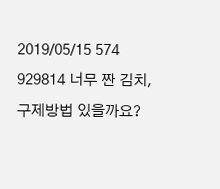2019/05/15 574
929814 너무 짠 김치, 구제방법 있을까요?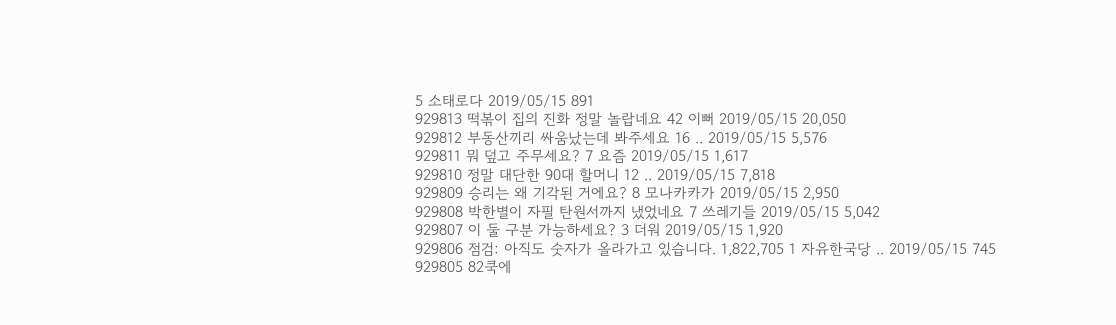5 소태로다 2019/05/15 891
929813 떡볶이 집의 진화 정말 놀랍네요 42 이뻐 2019/05/15 20,050
929812 부동산끼리 싸움났는데 봐주세요 16 .. 2019/05/15 5,576
929811 뭐 덮고 주무세요? 7 요즘 2019/05/15 1,617
929810 정말 대단한 90대 할머니 12 .. 2019/05/15 7,818
929809 승리는 왜 기각된 거에요? 8 모나카카가 2019/05/15 2,950
929808 박한별이 자필 탄원서까지 냈었네요 7 쓰레기들 2019/05/15 5,042
929807 이 둘 구분 가능하세요? 3 더워 2019/05/15 1,920
929806 점검: 아직도 숫자가 올라가고 있습니다. 1,822,705 1 자유한국당 .. 2019/05/15 745
929805 82쿡에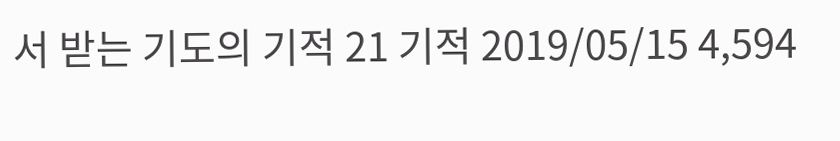서 받는 기도의 기적 21 기적 2019/05/15 4,594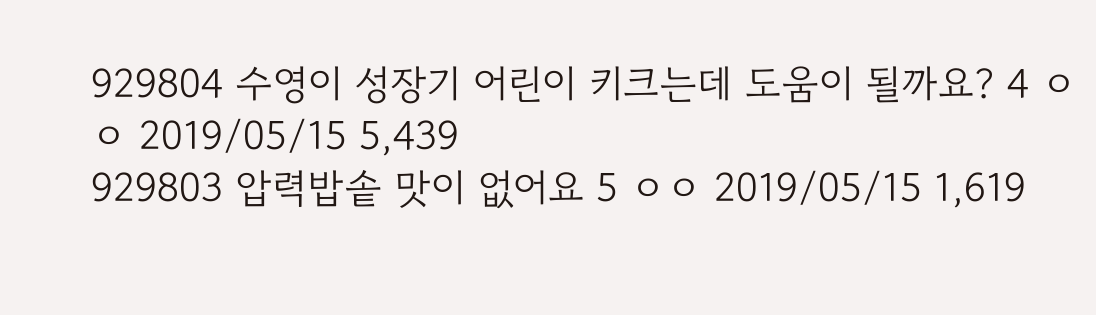929804 수영이 성장기 어린이 키크는데 도움이 될까요? 4 ㅇㅇ 2019/05/15 5,439
929803 압력밥솥 맛이 없어요 5 ㅇㅇ 2019/05/15 1,619